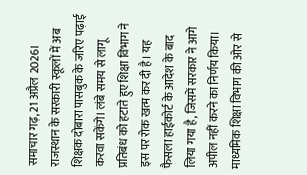समाचार गढ़, 21 अप्रैल 2026। राजस्थान के सरकारी स्कूलों में अब शिक्षक दोबारा पासबुक के जरिए पढ़ाई करवा सकेंगे। लंबे समय से लागू प्रतिबंध को हटाते हुए शिक्षा विभाग ने इस पर रोक खत्म कर दी है। यह फैसला हाईकोर्ट के आदेश के बाद लिया गया है, जिसमें सरकार ने आगे अपील नहीं करने का निर्णय किया।
माध्यमिक शिक्षा विभाग की ओर से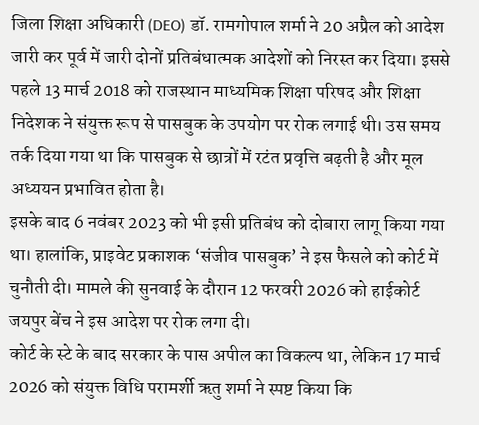जिला शिक्षा अधिकारी (DEO) डॉ. रामगोपाल शर्मा ने 20 अप्रैल को आदेश जारी कर पूर्व में जारी दोनों प्रतिबंधात्मक आदेशों को निरस्त कर दिया। इससे पहले 13 मार्च 2018 को राजस्थान माध्यमिक शिक्षा परिषद और शिक्षा निदेशक ने संयुक्त रूप से पासबुक के उपयोग पर रोक लगाई थी। उस समय तर्क दिया गया था कि पासबुक से छात्रों में रटंत प्रवृत्ति बढ़ती है और मूल अध्ययन प्रभावित होता है।
इसके बाद 6 नवंबर 2023 को भी इसी प्रतिबंध को दोबारा लागू किया गया था। हालांकि, प्राइवेट प्रकाशक ‘संजीव पासबुक’ ने इस फैसले को कोर्ट में चुनौती दी। मामले की सुनवाई के दौरान 12 फरवरी 2026 को हाईकोर्ट जयपुर बेंच ने इस आदेश पर रोक लगा दी।
कोर्ट के स्टे के बाद सरकार के पास अपील का विकल्प था, लेकिन 17 मार्च 2026 को संयुक्त विधि परामर्शी ऋतु शर्मा ने स्पष्ट किया कि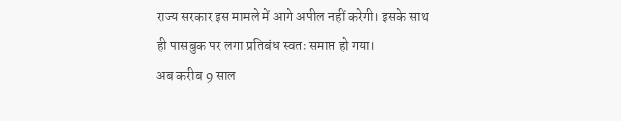राज्य सरकार इस मामले में आगे अपील नहीं करेगी। इसके साथ ही पासबुक पर लगा प्रतिबंध स्वतः समाप्त हो गया।
अब करीब 9 साल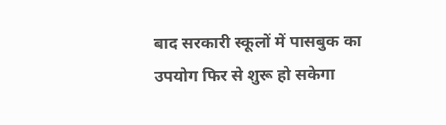बाद सरकारी स्कूलों में पासबुक का उपयोग फिर से शुरू हो सकेगा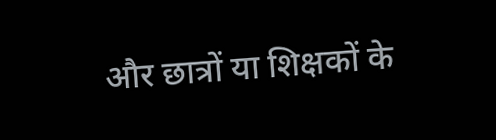और छात्रों या शिक्षकों के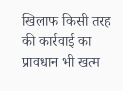खिलाफ किसी तरह की कार्रवाई का प्रावधान भी खत्म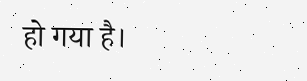हो गया है।